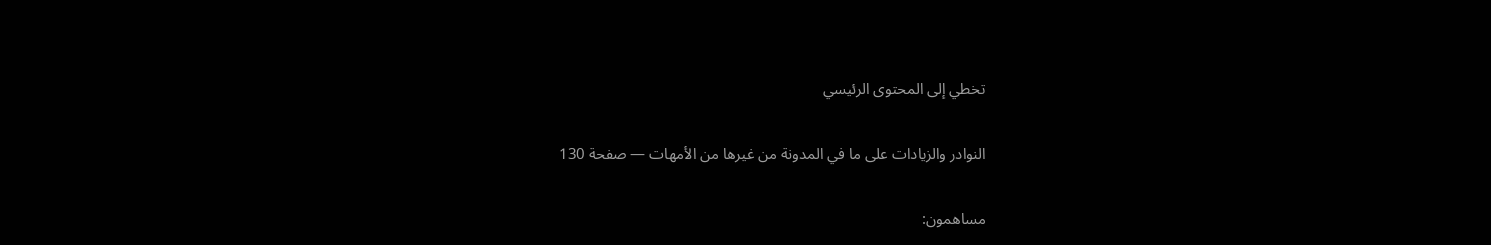تخطي إلى المحتوى الرئيسي

النوادر والزيادات على ما في المدونة من غيرها من الأمهات — صفحة 130

مساهمون: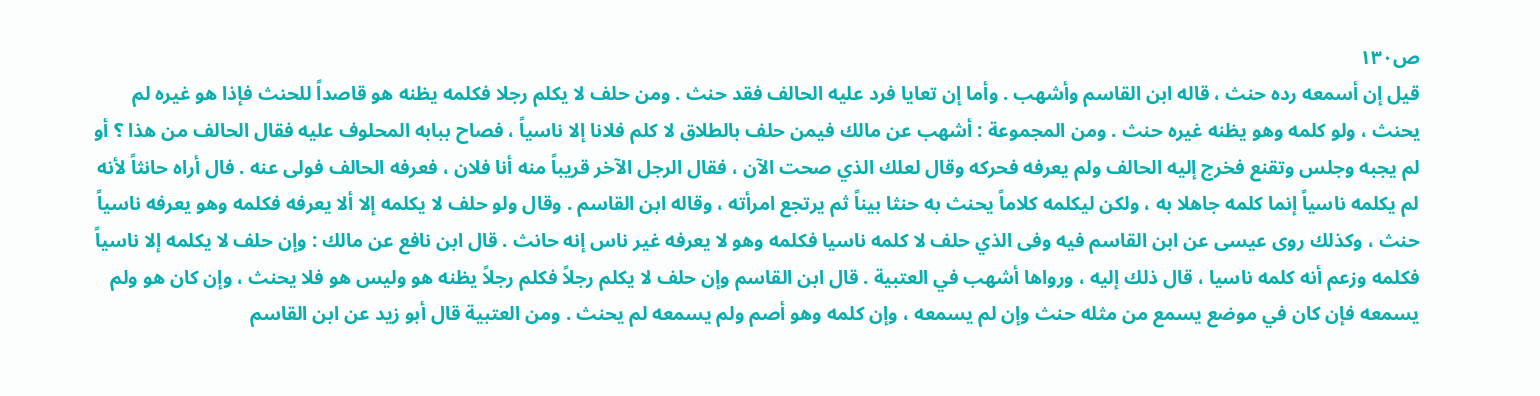ص١٣٠
قيل إن أسمعه رده حنث ، قاله ابن القاسم وأشهب . وأما إن تعايا فرد عليه الحالف فقد حنث . ومن حلف لا يكلم رجلا فكلمه يظنه هو قاصداً للحنث فإذا هو غيره لم يحنث ، ولو كلمه وهو يظنه غيره حنث . ومن المجموعة : أشهب عن مالك فيمن حلف بالطلاق لا كلم فلانا إلا ناسياً ، فصاح ببابه المحلوف عليه فقال الحالف من هذا ؟ أو لم يجبه وجلس وتقنع فخرج إليه الحالف ولم يعرفه فحركه وقال لعلك الذي صحت الآن ، فقال الرجل الآخر قريباً منه أنا فلان ، فعرفه الحالف فولى عنه . فال أراه حانثاً لأنه لم يكلمه ناسياً إنما كلمه جاهلا به ، ولكن ليكلمه كلاماً يحنث به حنثا بيناً ثم يرتجع امرأته ، وقاله ابن القاسم . وقال ولو حلف لا يكلمه إلا ألا يعرفه فكلمه وهو يعرفه ناسياً حنث ، وكذلك روى عيسى عن ابن القاسم فيه وفى الذي حلف لا كلمه ناسيا فكلمه وهو لا يعرفه غير ناس إنه حانث . قال ابن نافع عن مالك : وإن حلف لا يكلمه إلا ناسياً فكلمه وزعم أنه كلمه ناسيا ، قال ذلك إليه ، ورواها أشهب في العتبية . قال ابن القاسم وإن حلف لا يكلم رجلاً فكلم رجلاً يظنه هو وليس هو فلا يحنث ، وإن كان هو ولم يسمعه فإن كان في موضع يسمع من مثله حنث وإن لم يسمعه ، وإن كلمه وهو أصم ولم يسمعه لم يحنث . ومن العتبية قال أبو زيد عن ابن القاسم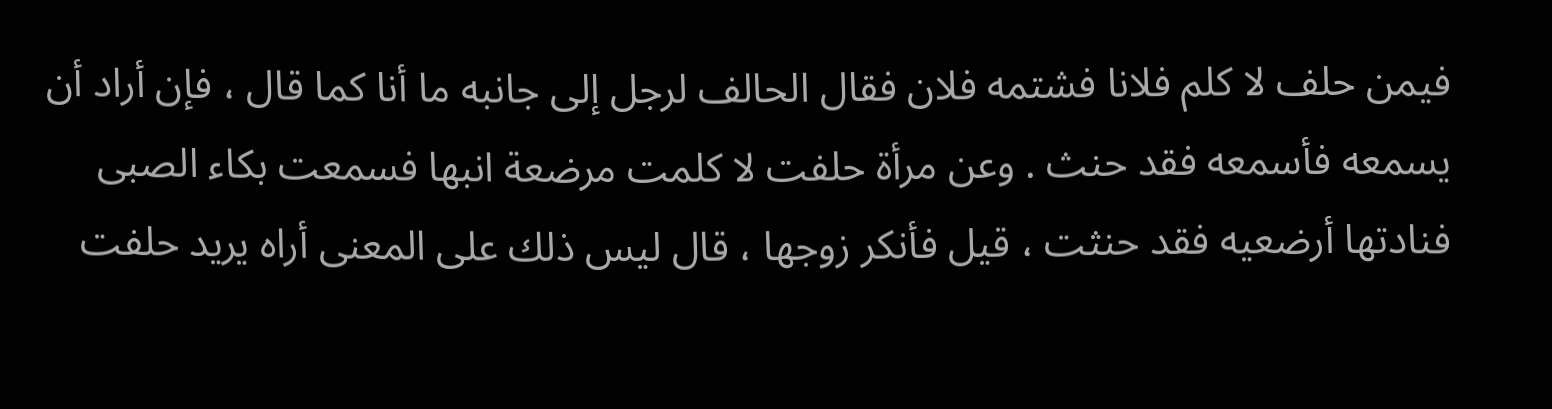فيمن حلف لا كلم فلانا فشتمه فلان فقال الحالف لرجل إلى جانبه ما أنا كما قال ، فإن أراد أن يسمعه فأسمعه فقد حنث . وعن مرأة حلفت لا كلمت مرضعة انبها فسمعت بكاء الصبى فنادتها أرضعيه فقد حنثت ، قيل فأنكر زوجها ، قال ليس ذلك على المعنى أراه يريد حلفت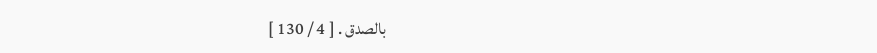بالصدق . [ 4 / 130 ]